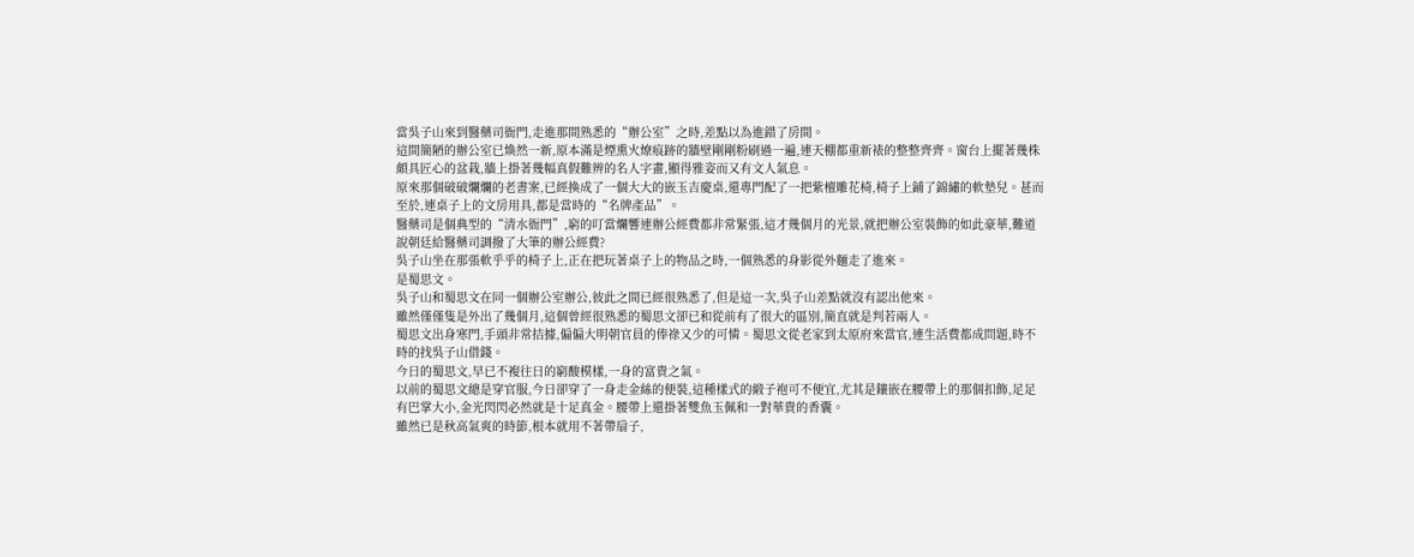當吳子山來到醫藥司衙門,走進那間熟悉的“辦公室”之時,差點以為進錯了房間。
這間簡陋的辦公室已煥然一新,原本滿是煙熏火燎痕跡的牆壁剛剛粉刷過一遍,連天棚都重新裱的整整齊齊。窗台上擺著幾株頗具匠心的盆栽,牆上掛著幾幅真假難辨的名人字畫,顯得雅姿而又有文人氣息。
原來那個破破爛爛的老書案,已經換成了一個大大的嵌玉吉慶桌,還專門配了一把紫檀雕花椅,椅子上鋪了錦繡的軟墊兒。甚而至於,連桌子上的文房用具,都是當時的“名牌產品”。
醫藥司是個典型的“清水衙門”,窮的叮當爛響連辦公經費都非常緊張,這才幾個月的光景,就把辦公室裝飾的如此豪華,難道說朝廷給醫藥司調撥了大筆的辦公經費?
吳子山坐在那張軟乎乎的椅子上,正在把玩著桌子上的物品之時,一個熟悉的身影從外麵走了進來。
是蜀思文。
吳子山和蜀思文在同一個辦公室辦公,彼此之間已經很熟悉了,但是這一次,吳子山差點就沒有認出他來。
雖然僅僅隻是外出了幾個月,這個曾經很熟悉的蜀思文卻已和從前有了很大的區別,簡直就是判若兩人。
蜀思文出身寒門,手頭非常拮據,偏偏大明朝官員的俸祿又少的可憐。蜀思文從老家到太原府來當官,連生活費都成問題,時不時的找吳子山借錢。
今日的蜀思文,早已不複往日的窮酸模樣,一身的富貴之氣。
以前的蜀思文總是穿官服,今日卻穿了一身走金絲的便裝,這種樣式的緞子袍可不便宜,尤其是鑲嵌在腰帶上的那個扣飾,足足有巴掌大小,金光閃閃必然就是十足真金。腰帶上還掛著雙魚玉佩和一對華貴的香囊。
雖然已是秋高氣爽的時節,根本就用不著帶扇子,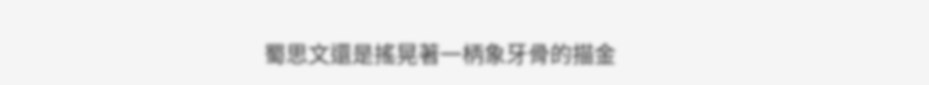蜀思文還是搖晃著一柄象牙骨的描金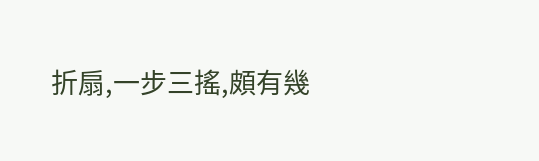折扇,一步三搖,頗有幾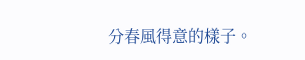分春風得意的樣子。